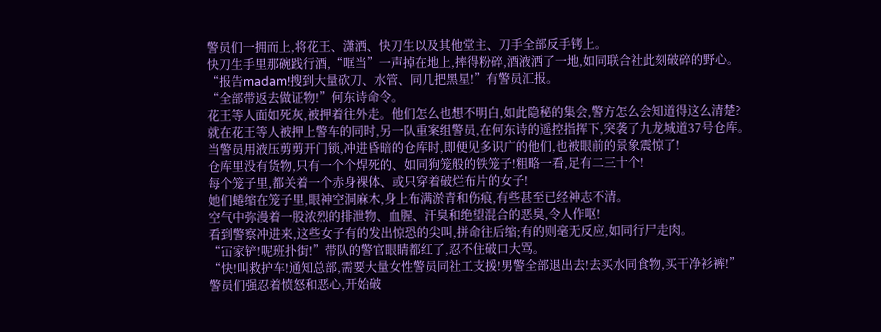警员们一拥而上,将花王、潇洒、快刀生以及其他堂主、刀手全部反手铐上。
快刀生手里那碗践行酒,“哐当”一声掉在地上,摔得粉碎,酒液洒了一地,如同联合社此刻破碎的野心。
“报告madam!搜到大量砍刀、水管、同几把黑星!”有警员汇报。
“全部带返去做证物!”何东诗命令。
花王等人面如死灰,被押着往外走。他们怎么也想不明白,如此隐秘的集会,警方怎么会知道得这么清楚?
就在花王等人被押上警车的同时,另一队重案组警员,在何东诗的遥控指挥下,突袭了九龙城道37号仓库。
当警员用液压剪剪开门锁,冲进昏暗的仓库时,即便见多识广的他们,也被眼前的景象震惊了!
仓库里没有货物,只有一个个焊死的、如同狗笼般的铁笼子!粗略一看,足有二三十个!
每个笼子里,都关着一个赤身裸体、或只穿着破烂布片的女子!
她们蜷缩在笼子里,眼神空洞麻木,身上布满淤青和伤痕,有些甚至已经神志不清。
空气中弥漫着一股浓烈的排泄物、血腥、汗臭和绝望混合的恶臭,令人作呕!
看到警察冲进来,这些女子有的发出惊恐的尖叫,拼命往后缩;有的则毫无反应,如同行尸走肉。
“冚家铲!呢班扑街!”带队的警官眼睛都红了,忍不住破口大骂。
“快!叫救护车!通知总部,需要大量女性警员同社工支援!男警全部退出去!去买水同食物,买干净衫裤!”
警员们强忍着愤怒和恶心,开始破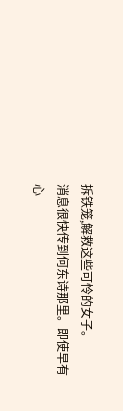拆铁笼,解救这些可怜的女子。
消息很快传到何东诗那里。即使早有心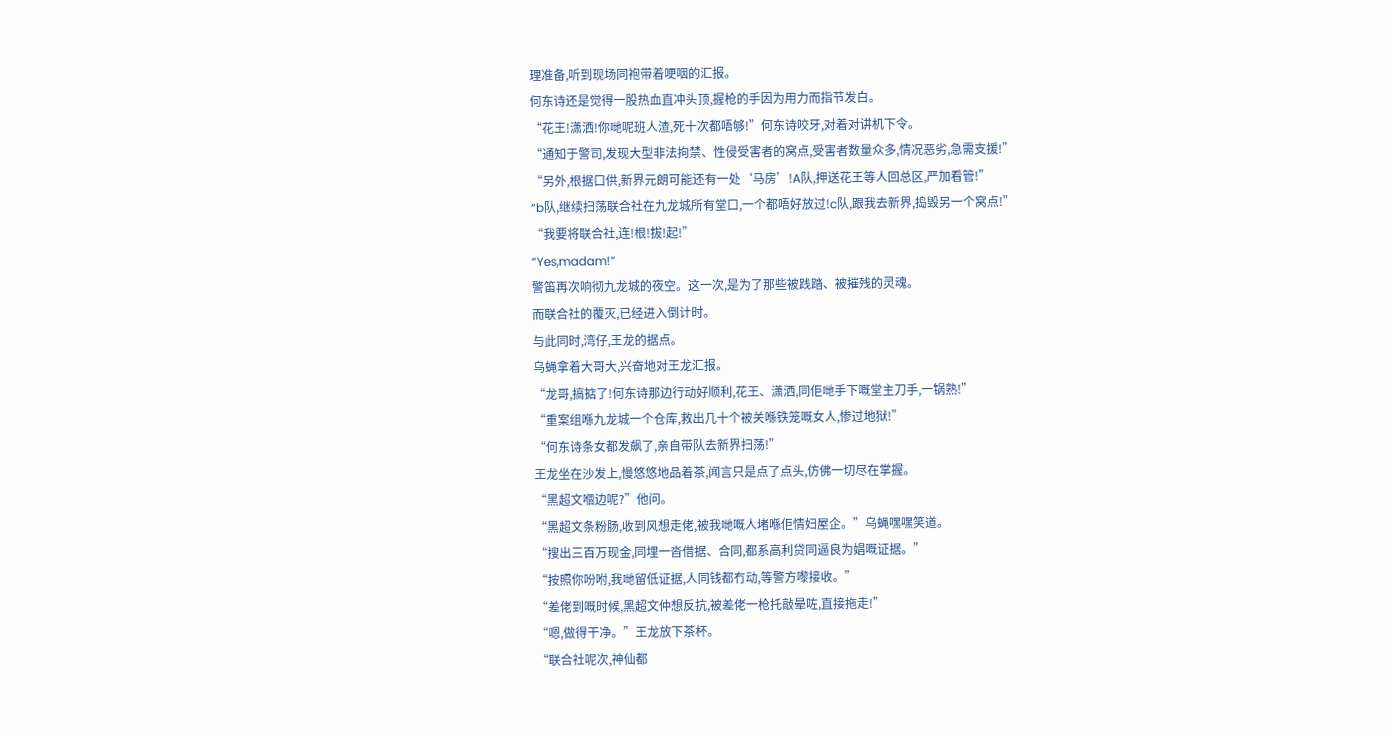理准备,听到现场同袍带着哽咽的汇报。
何东诗还是觉得一股热血直冲头顶,握枪的手因为用力而指节发白。
“花王!潇洒!你哋呢班人渣,死十次都唔够!”何东诗咬牙,对着对讲机下令。
“通知于警司,发现大型非法拘禁、性侵受害者的窝点,受害者数量众多,情况恶劣,急需支援!”
“另外,根据口供,新界元朗可能还有一处‘马房’!A队,押送花王等人回总区,严加看管!”
“b队,继续扫荡联合社在九龙城所有堂口,一个都唔好放过!c队,跟我去新界,捣毁另一个窝点!”
“我要将联合社,连!根!拔!起!”
“Yes,madam!”
警笛再次响彻九龙城的夜空。这一次,是为了那些被践踏、被摧残的灵魂。
而联合社的覆灭,已经进入倒计时。
与此同时,湾仔,王龙的据点。
乌蝇拿着大哥大,兴奋地对王龙汇报。
“龙哥,搞掂了!何东诗那边行动好顺利,花王、潇洒,同佢哋手下嘅堂主刀手,一锅熟!”
“重案组喺九龙城一个仓库,救出几十个被关喺铁笼嘅女人,惨过地狱!”
“何东诗条女都发飙了,亲自带队去新界扫荡!”
王龙坐在沙发上,慢悠悠地品着茶,闻言只是点了点头,仿佛一切尽在掌握。
“黑超文嗰边呢?”他问。
“黑超文条粉肠,收到风想走佬,被我哋嘅人堵喺佢情妇屋企。”乌蝇嘿嘿笑道。
“搜出三百万现金,同埋一沓借据、合同,都系高利贷同逼良为娼嘅证据。”
“按照你吩咐,我哋留低证据,人同钱都冇动,等警方嚟接收。”
“差佬到嘅时候,黑超文仲想反抗,被差佬一枪托敲晕咗,直接拖走!”
“嗯,做得干净。”王龙放下茶杯。
“联合社呢次,神仙都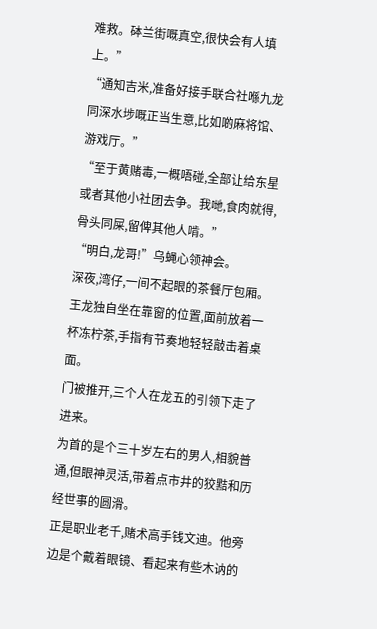难救。砵兰街嘅真空,很快会有人填上。”
“通知吉米,准备好接手联合社喺九龙同深水埗嘅正当生意,比如啲麻将馆、游戏厅。”
“至于黄赌毒,一概唔碰,全部让给东星或者其他小社团去争。我哋,食肉就得,骨头同屎,留俾其他人啃。”
“明白,龙哥!”乌蝇心领神会。
深夜,湾仔,一间不起眼的茶餐厅包厢。
王龙独自坐在靠窗的位置,面前放着一杯冻柠茶,手指有节奏地轻轻敲击着桌面。
门被推开,三个人在龙五的引领下走了进来。
为首的是个三十岁左右的男人,相貌普通,但眼神灵活,带着点市井的狡黠和历经世事的圆滑。
正是职业老千,赌术高手钱文迪。他旁边是个戴着眼镜、看起来有些木讷的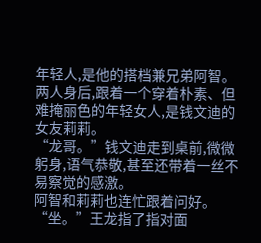年轻人,是他的搭档兼兄弟阿智。
两人身后,跟着一个穿着朴素、但难掩丽色的年轻女人,是钱文迪的女友莉莉。
“龙哥。”钱文迪走到桌前,微微躬身,语气恭敬,甚至还带着一丝不易察觉的感激。
阿智和莉莉也连忙跟着问好。
“坐。”王龙指了指对面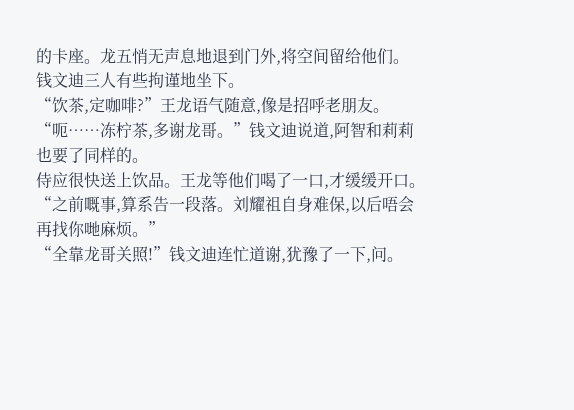的卡座。龙五悄无声息地退到门外,将空间留给他们。
钱文迪三人有些拘谨地坐下。
“饮茶,定咖啡?”王龙语气随意,像是招呼老朋友。
“呃……冻柠茶,多谢龙哥。”钱文迪说道,阿智和莉莉也要了同样的。
侍应很快送上饮品。王龙等他们喝了一口,才缓缓开口。
“之前嘅事,算系告一段落。刘耀祖自身难保,以后唔会再找你哋麻烦。”
“全靠龙哥关照!”钱文迪连忙道谢,犹豫了一下,问。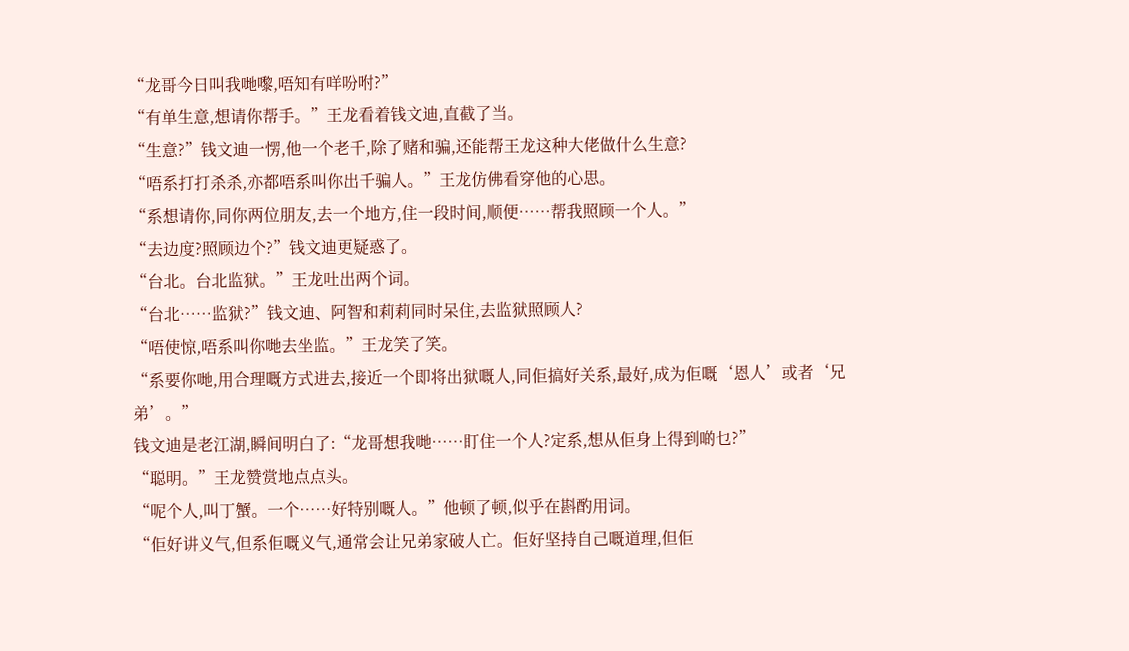“龙哥今日叫我哋嚟,唔知有咩吩咐?”
“有单生意,想请你帮手。”王龙看着钱文迪,直截了当。
“生意?”钱文迪一愣,他一个老千,除了赌和骗,还能帮王龙这种大佬做什么生意?
“唔系打打杀杀,亦都唔系叫你出千骗人。”王龙仿佛看穿他的心思。
“系想请你,同你两位朋友,去一个地方,住一段时间,顺便……帮我照顾一个人。”
“去边度?照顾边个?”钱文迪更疑惑了。
“台北。台北监狱。”王龙吐出两个词。
“台北……监狱?”钱文迪、阿智和莉莉同时呆住,去监狱照顾人?
“唔使惊,唔系叫你哋去坐监。”王龙笑了笑。
“系要你哋,用合理嘅方式进去,接近一个即将出狱嘅人,同佢搞好关系,最好,成为佢嘅‘恩人’或者‘兄弟’。”
钱文迪是老江湖,瞬间明白了:“龙哥想我哋……盯住一个人?定系,想从佢身上得到啲乜?”
“聪明。”王龙赞赏地点点头。
“呢个人,叫丁蟹。一个……好特别嘅人。”他顿了顿,似乎在斟酌用词。
“佢好讲义气,但系佢嘅义气,通常会让兄弟家破人亡。佢好坚持自己嘅道理,但佢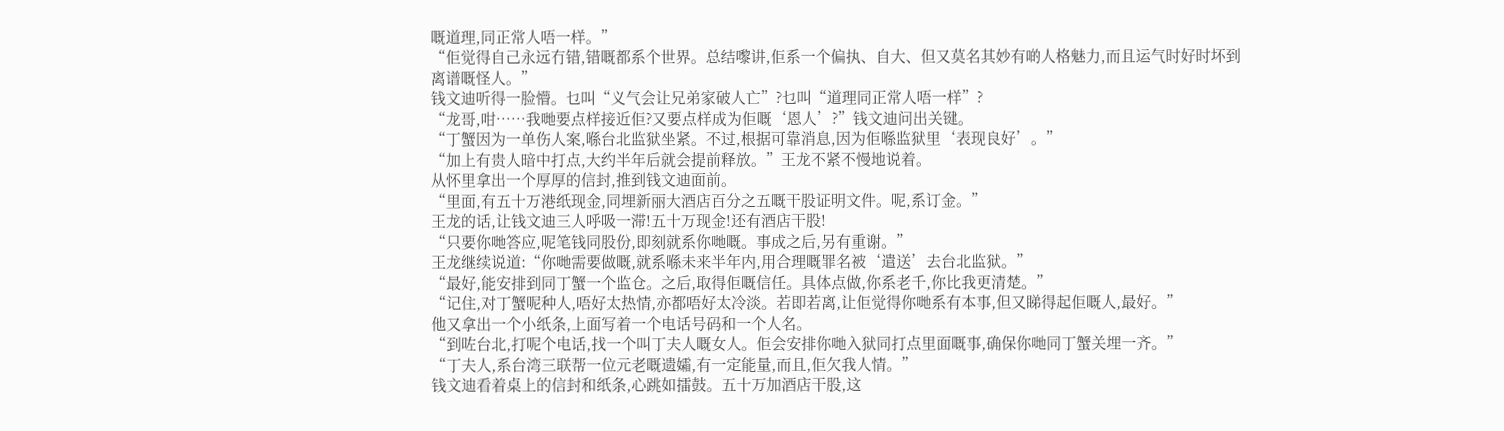嘅道理,同正常人唔一样。”
“佢觉得自己永远冇错,错嘅都系个世界。总结嚟讲,佢系一个偏执、自大、但又莫名其妙有啲人格魅力,而且运气时好时坏到离谱嘅怪人。”
钱文迪听得一脸懵。乜叫“义气会让兄弟家破人亡”?乜叫“道理同正常人唔一样”?
“龙哥,咁……我哋要点样接近佢?又要点样成为佢嘅‘恩人’?”钱文迪问出关键。
“丁蟹因为一单伤人案,喺台北监狱坐紧。不过,根据可靠消息,因为佢喺监狱里‘表现良好’。”
“加上有贵人暗中打点,大约半年后就会提前释放。”王龙不紧不慢地说着。
从怀里拿出一个厚厚的信封,推到钱文迪面前。
“里面,有五十万港纸现金,同埋新丽大酒店百分之五嘅干股证明文件。呢,系订金。”
王龙的话,让钱文迪三人呼吸一滞!五十万现金!还有酒店干股!
“只要你哋答应,呢笔钱同股份,即刻就系你哋嘅。事成之后,另有重谢。”
王龙继续说道:“你哋需要做嘅,就系喺未来半年内,用合理嘅罪名被‘遣送’去台北监狱。”
“最好,能安排到同丁蟹一个监仓。之后,取得佢嘅信任。具体点做,你系老千,你比我更清楚。”
“记住,对丁蟹呢种人,唔好太热情,亦都唔好太冷淡。若即若离,让佢觉得你哋系有本事,但又睇得起佢嘅人,最好。”
他又拿出一个小纸条,上面写着一个电话号码和一个人名。
“到咗台北,打呢个电话,找一个叫丁夫人嘅女人。佢会安排你哋入狱同打点里面嘅事,确保你哋同丁蟹关埋一齐。”
“丁夫人,系台湾三联帮一位元老嘅遗孀,有一定能量,而且,佢欠我人情。”
钱文迪看着桌上的信封和纸条,心跳如擂鼓。五十万加酒店干股,这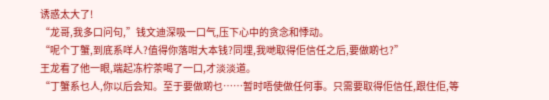诱惑太大了!
“龙哥,我多口问句,”钱文迪深吸一口气,压下心中的贪念和悸动。
“呢个丁蟹,到底系咩人?值得你落咁大本钱?同埋,我哋取得佢信任之后,要做啲乜?”
王龙看了他一眼,端起冻柠茶喝了一口,才淡淡道。
“丁蟹系乜人,你以后会知。至于要做啲乜……暂时唔使做任何事。只需要取得佢信任,跟住佢,等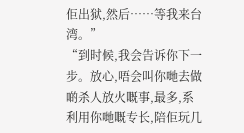佢出狱,然后……等我来台湾。”
“到时候,我会告诉你下一步。放心,唔会叫你哋去做啲杀人放火嘅事,最多,系利用你哋嘅专长,陪佢玩几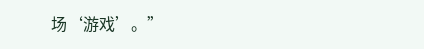场‘游戏’。”